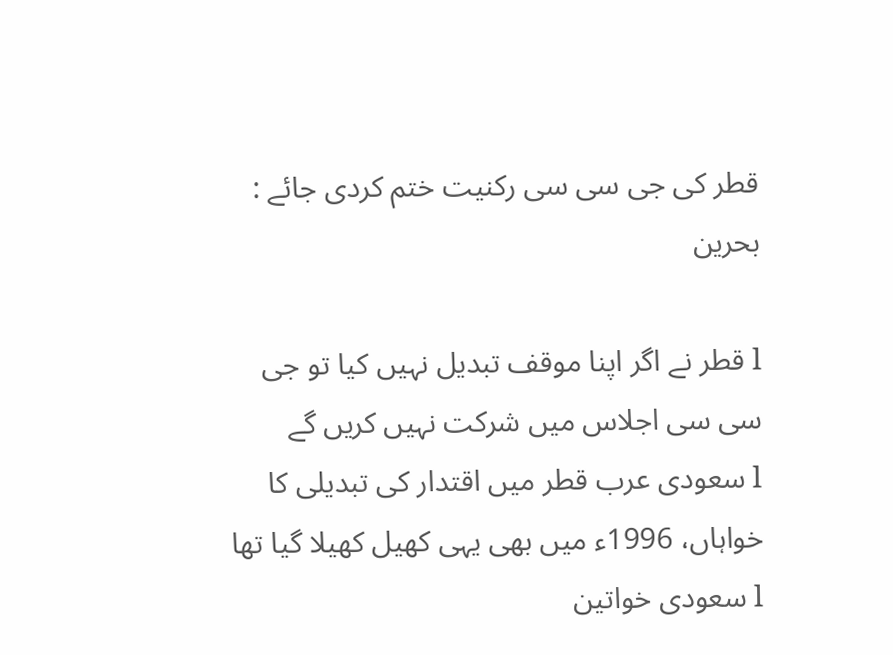قطر کی جی سی سی رکنیت ختم کردی جائے : بحرین

l قطر نے اگر اپنا موقف تبدیل نہیں کیا تو جی سی سی اجلاس میں شرکت نہیں کریں گے
l سعودی عرب قطر میں اقتدار کی تبدیلی کا خواہاں، 1996ء میں بھی یہی کھیل کھیلا گیا تھا
l سعودی خواتین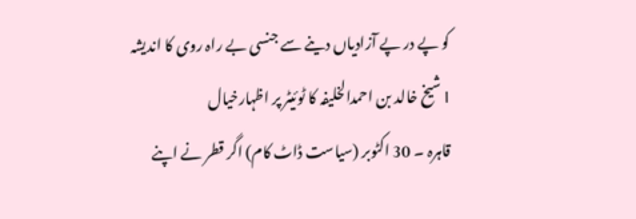کو پے در پے آزادیاں دینے سے جنسی بے راہ روی کا اندیشہ
l شیخ خالد بن احمدالخلیفہ کا ٹوئیٹر پر اظہارخیال
قاہرہ ۔ 30 اکٹوبر (سیاست ڈاٹ کام) اگر قطر نے اپنے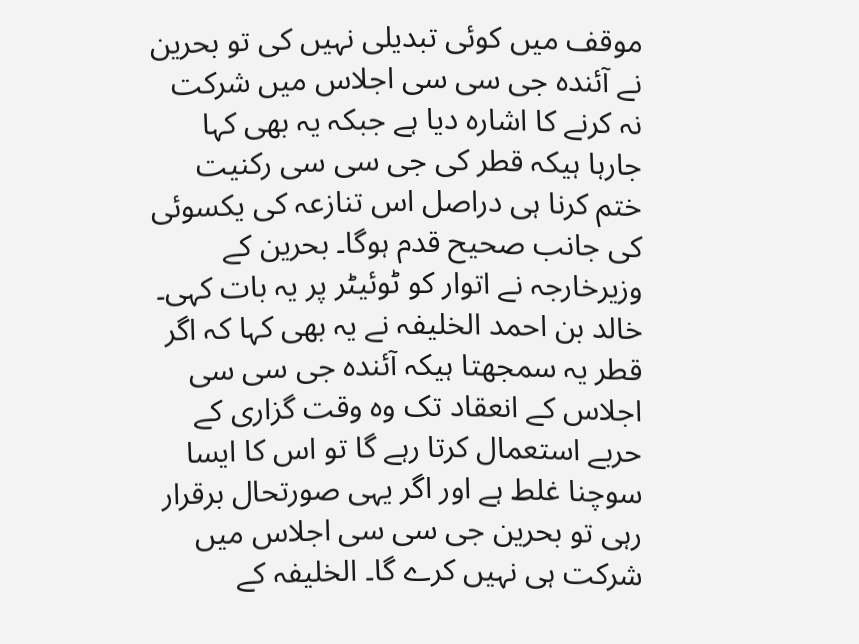موقف میں کوئی تبدیلی نہیں کی تو بحرین نے آئندہ جی سی سی اجلاس میں شرکت نہ کرنے کا اشارہ دیا ہے جبکہ یہ بھی کہا جارہا ہیکہ قطر کی جی سی سی رکنیت ختم کرنا ہی دراصل اس تنازعہ کی یکسوئی کی جانب صحیح قدم ہوگا۔ بحرین کے وزیرخارجہ نے اتوار کو ٹوئیٹر پر یہ بات کہی۔ خالد بن احمد الخلیفہ نے یہ بھی کہا کہ اگر قطر یہ سمجھتا ہیکہ آئندہ جی سی سی اجلاس کے انعقاد تک وہ وقت گزاری کے حربے استعمال کرتا رہے گا تو اس کا ایسا سوچنا غلط ہے اور اگر یہی صورتحال برقرار رہی تو بحرین جی سی سی اجلاس میں شرکت ہی نہیں کرے گا۔ الخلیفہ کے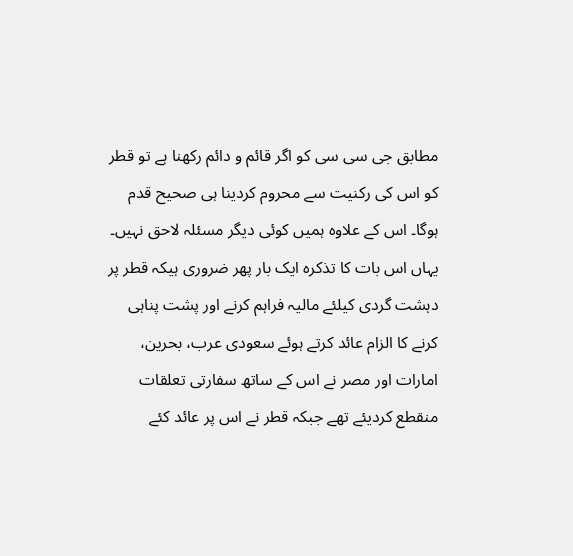مطابق جی سی سی کو اگر قائم و دائم رکھنا ہے تو قطر کو اس کی رکنیت سے محروم کردینا ہی صحیح قدم ہوگا۔ اس کے علاوہ ہمیں کوئی دیگر مسئلہ لاحق نہیں۔ یہاں اس بات کا تذکرہ ایک بار پھر ضروری ہیکہ قطر پر دہشت گردی کیلئے مالیہ فراہم کرنے اور پشت پناہی کرنے کا الزام عائد کرتے ہوئے سعودی عرب، بحرین، امارات اور مصر نے اس کے ساتھ سفارتی تعلقات منقطع کردیئے تھے جبکہ قطر نے اس پر عائد کئے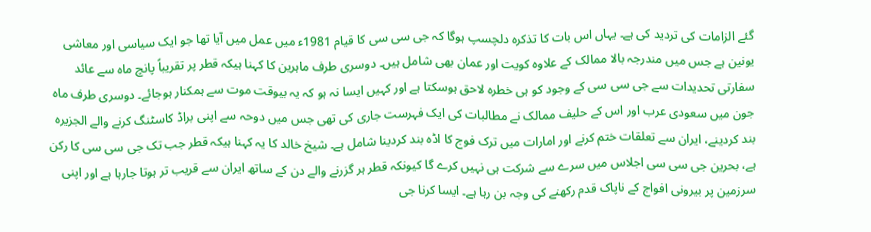گئے الزامات کی تردید کی ہے۔ یہاں اس بات کا تذکرہ دلچسپ ہوگا کہ جی سی سی کا قیام 1981ء میں عمل میں آیا تھا جو ایک سیاسی اور معاشی یونین ہے جس میں مندرجہ بالا ممالک کے علاوہ کویت اور عمان بھی شامل ہیں۔ دوسری طرف ماہرین کا کہنا ہیکہ قطر پر تقریباً پانچ ماہ سے عائد سفارتی تحدیدات سے جی سی سی کے وجود کو ہی خطرہ لاحق ہوسکتا ہے اور کہیں ایسا نہ ہو کہ یہ بیوقت موت سے ہمکنار ہوجائے۔ دوسری طرف ماہ جون میں سعودی عرب اور اس کے حلیف ممالک نے مطالبات کی ایک فہرست جاری کی تھی جس میں دوحہ سے اپنی براڈ کاسٹنگ کرنے والے الجزیرہ بند کردینے، ایران سے تعلقات ختم کرنے اور امارات میں ترک فوج کا اڈہ بند کردینا شامل ہے۔ شیخ خالد کا یہ کہنا ہیکہ قطر جب تک جی سی سی کا رکن ہے، بحرین جی سی سی اجلاس میں سرے سے شرکت ہی نہیں کرے گا کیونکہ قطر ہر گزرنے والے دن کے ساتھ ایران سے قریب تر ہوتا جارہا ہے اور اپنی سرزمین پر بیرونی افواج کے ناپاک قدم رکھنے کی وجہ بن رہا ہے۔ ایسا کرنا جی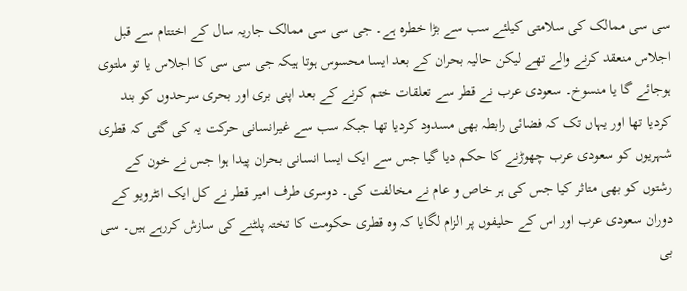سی سی ممالک کی سلامتی کیلئے سب سے بڑا خطرہ ہے۔ جی سی سی ممالک جاریہ سال کے اختتام سے قبل اجلاس منعقد کرنے والے تھے لیکن حالیہ بحران کے بعد ایسا محسوس ہوتا ہیکہ جی سی سی کا اجلاس یا تو ملتوی ہوجائے گا یا منسوخ۔ سعودی عرب نے قطر سے تعلقات ختم کرنے کے بعد اپنی بری اور بحری سرحدوں کو بند کردیا تھا اور یہاں تک کہ فضائی رابطہ بھی مسدود کردیا تھا جبکہ سب سے غیرانسانی حرکت یہ کی گئی کہ قطری شہریوں کو سعودی عرب چھوڑنے کا حکم دیا گیا جس سے ایک ایسا انسانی بحران پیدا ہوا جس نے خون کے رشتوں کو بھی متاثر کیا جس کی ہر خاص و عام نے مخالفت کی۔ دوسری طرف امیر قطر نے کل ایک انٹرویو کے دوران سعودی عرب اور اس کے حلیفوں پر الزام لگایا کہ وہ قطری حکومت کا تختہ پلٹنے کی سازش کررہے ہیں۔ سی بی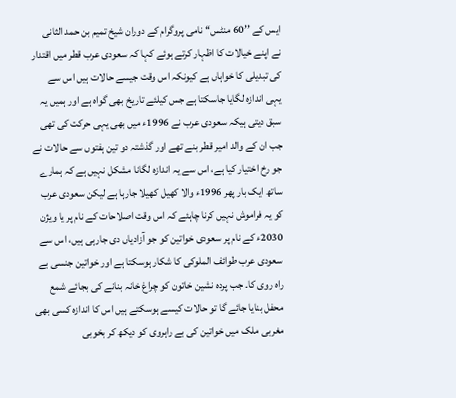ایس کے ’’60 منٹس‘‘ نامی پروگرام کے دوران شیخ تمیم بن حمد الثانی نے اپنے خیالات کا اظہار کرتے ہوئے کہا کہ سعودی عرب قطر میں اقتدار کی تبدیلی کا خواہاں ہے کیونکہ اس وقت جیسے حالات ہیں اس سے یہی اندازہ لگایا جاسکتا ہے جس کیلئے تاریخ بھی گواہ ہے اور ہمیں یہ سبق دیتی ہیکہ سعودی عرب نے 1996ء میں بھی یہی حرکت کی تھی جب ان کے والد امیر قطر بنے تھے اور گذشتہ دو تین ہفتوں سے حالات نے جو رخ اختیار کیا ہے، اس سے یہ اندازہ لگانا مشکل نہیں ہے کہ ہمارے ساتھ ایک بار پھر 1996ء والا کھیل کھیلا جارہا ہے لیکن سعودی عرب کو یہ فراموش نہیں کرنا چاہئے کہ اس وقت اصلاحات کے نام پر یا ویژن 2030ء کے نام پر سعودی خواتین کو جو آزادیاں دی جارہی ہیں، اس سے سعودی عرب طوائف الملوکی کا شکار ہوسکتا ہے اور خواتین جنسی بے راہ روی کا۔ جب پردہ نشین خاتون کو چراغ خانہ بنانے کی بجائے شمع محفل بنایا جائے گا تو حالات کیسے ہوسکتے ہیں اس کا اندازہ کسی بھی مغربی ملک میں خواتین کی بے راہروی کو دیکھ کر بخوبی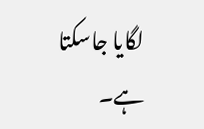لگایا جاسکتا ہے۔